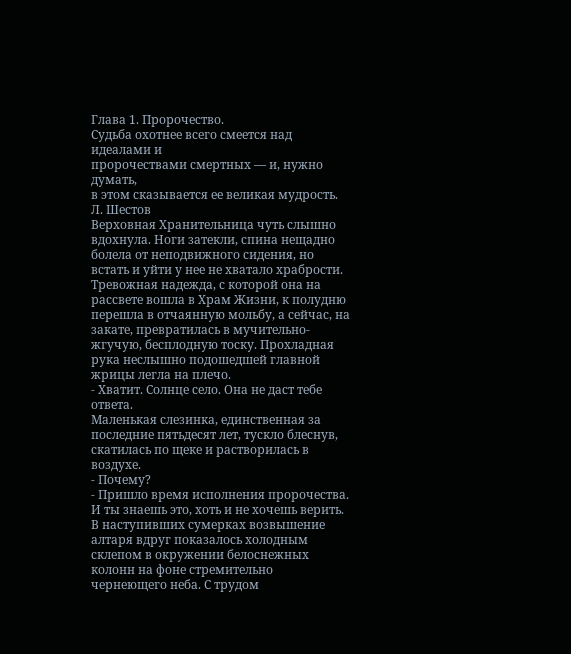Глава 1. Пророчество.
Судьба охотнее всего смеется над идеалами и
пророчествами смертных — и, нужно думать,
в этом сказывается ее великая мудрость.
Л. Шестов
Верховная Хранительница чуть слышно вдохнула. Ноги затекли, спина нещадно болела от неподвижного сидения, но встать и уйти у нее не хватало храбрости. Тревожная надежда, с которой она на рассвете вошла в Храм Жизни, к полудню перешла в отчаянную мольбу, а сейчас, на закате, превратилась в мучительно-жгучую, бесплодную тоску. Прохладная рука неслышно подошедшей главной жрицы легла на плечо.
- Хватит. Солнце село. Она не даст тебе ответа.
Маленькая слезинка, единственная за последние пятьдесят лет, тускло блеснув, скатилась по щеке и растворилась в воздухе.
- Почему?
- Пришло время исполнения пророчества. И ты знаешь это, хоть и не хочешь верить.
В наступивших сумерках возвышение алтаря вдруг показалось холодным склепом в окружении белоснежных колонн на фоне стремительно чернеющего неба. С трудом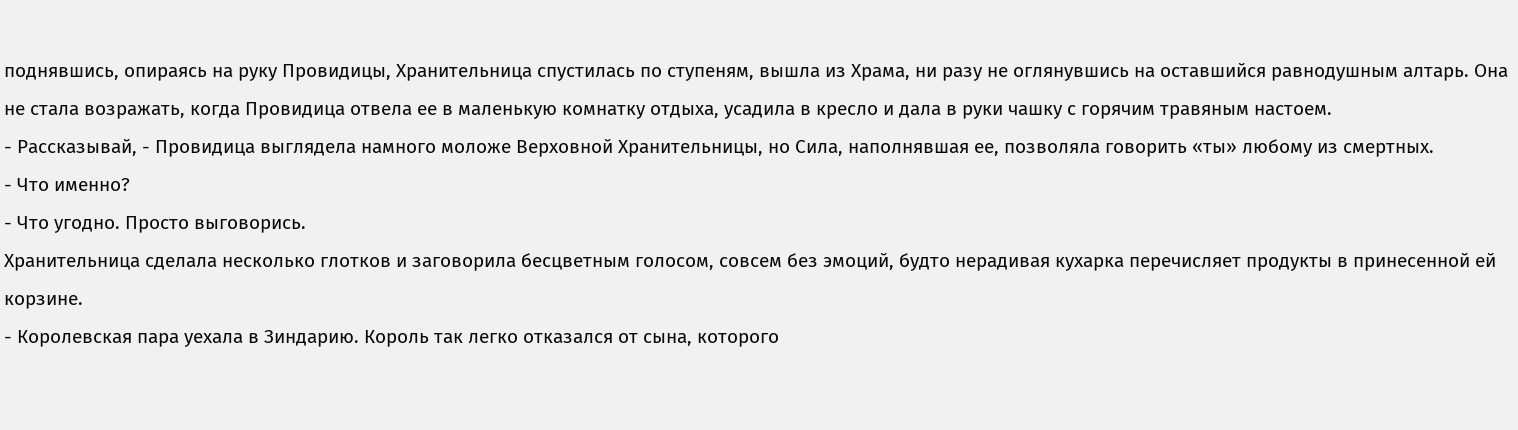поднявшись, опираясь на руку Провидицы, Хранительница спустилась по ступеням, вышла из Храма, ни разу не оглянувшись на оставшийся равнодушным алтарь. Она не стала возражать, когда Провидица отвела ее в маленькую комнатку отдыха, усадила в кресло и дала в руки чашку с горячим травяным настоем.
- Рассказывай, - Провидица выглядела намного моложе Верховной Хранительницы, но Сила, наполнявшая ее, позволяла говорить «ты» любому из смертных.
- Что именно?
- Что угодно. Просто выговорись.
Хранительница сделала несколько глотков и заговорила бесцветным голосом, совсем без эмоций, будто нерадивая кухарка перечисляет продукты в принесенной ей корзине.
- Королевская пара уехала в Зиндарию. Король так легко отказался от сына, которого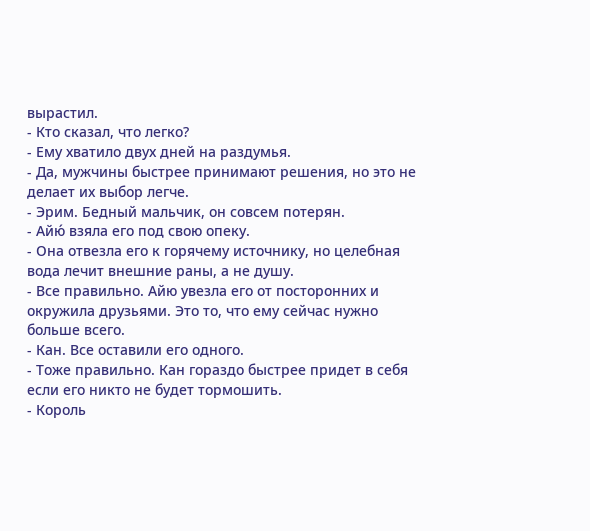вырастил.
- Кто сказал, что легко?
- Ему хватило двух дней на раздумья.
- Да, мужчины быстрее принимают решения, но это не делает их выбор легче.
- Эрим. Бедный мальчик, он совсем потерян.
- Айю́ взяла его под свою опеку.
- Она отвезла его к горячему источнику, но целебная вода лечит внешние раны, а не душу.
- Все правильно. Айю увезла его от посторонних и окружила друзьями. Это то, что ему сейчас нужно больше всего.
- Кан. Все оставили его одного.
- Тоже правильно. Кан гораздо быстрее придет в себя если его никто не будет тормошить.
- Король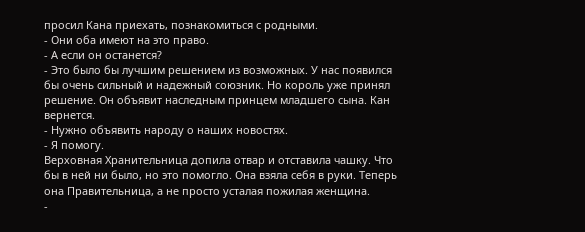просил Кана приехать, познакомиться с родными.
- Они оба имеют на это право.
- А если он останется?
- Это было бы лучшим решением из возможных. У нас появился бы очень сильный и надежный союзник. Но король уже принял решение. Он объявит наследным принцем младшего сына. Кан вернется.
- Нужно объявить народу о наших новостях.
- Я помогу.
Верховная Хранительница допила отвар и отставила чашку. Что бы в ней ни было, но это помогло. Она взяла себя в руки. Теперь она Правительница, а не просто усталая пожилая женщина.
-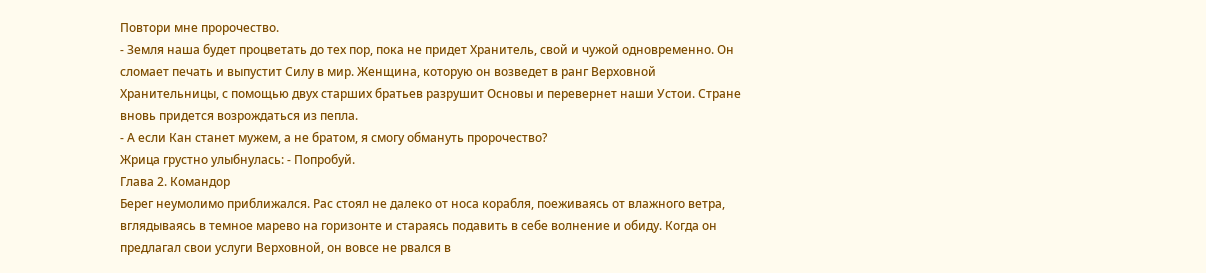Повтори мне пророчество.
- Земля наша будет процветать до тех пор, пока не придет Хранитель, свой и чужой одновременно. Он сломает печать и выпустит Силу в мир. Женщина, которую он возведет в ранг Верховной Хранительницы, с помощью двух старших братьев разрушит Основы и перевернет наши Устои. Стране вновь придется возрождаться из пепла.
- А если Кан станет мужем, а не братом, я смогу обмануть пророчество?
Жрица грустно улыбнулась: - Попробуй.
Глава 2. Командор
Берег неумолимо приближался. Рас стоял не далеко от носа корабля, поеживаясь от влажного ветра, вглядываясь в темное марево на горизонте и стараясь подавить в себе волнение и обиду. Когда он предлагал свои услуги Верховной, он вовсе не рвался в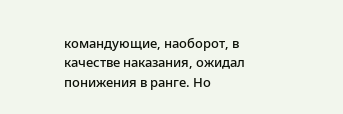командующие, наоборот, в качестве наказания, ожидал понижения в ранге. Но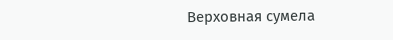Верховная сумела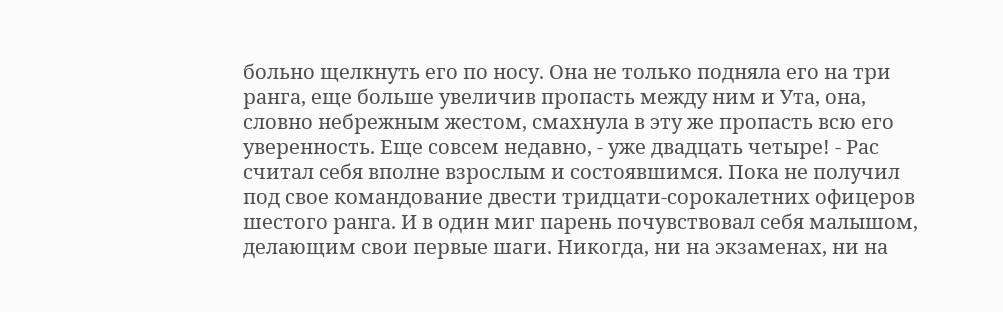больно щелкнуть его по носу. Она не только подняла его на три ранга, еще больше увеличив пропасть между ним и Ута, она, словно небрежным жестом, смахнула в эту же пропасть всю его уверенность. Еще совсем недавно, - уже двадцать четыре! - Рас считал себя вполне взрослым и состоявшимся. Пока не получил под свое командование двести тридцати-сорокалетних офицеров шестого ранга. И в один миг парень почувствовал себя малышом, делающим свои первые шаги. Никогда, ни на экзаменах, ни на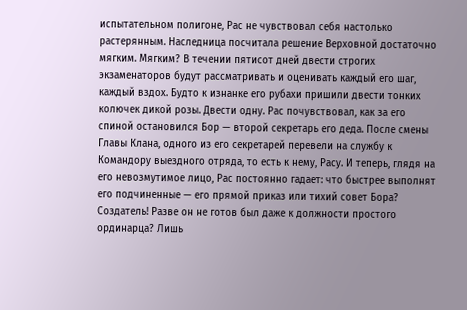испытательном полигоне, Рас не чувствовал себя настолько растерянным. Наследница посчитала решение Верховной достаточно мягким. Мягким? В течении пятисот дней двести строгих экзаменаторов будут рассматривать и оценивать каждый его шаг, каждый вздох. Будто к изнанке его рубахи пришили двести тонких колючек дикой розы. Двести одну. Рас почувствовал, как за его спиной остановился Бор — второй секретарь его деда. После смены Главы Клана, одного из его секретарей перевели на службу к Командору выездного отряда, то есть к нему, Расу. И теперь, глядя на его невозмутимое лицо, Рас постоянно гадает: что быстрее выполнят его подчиненные — его прямой приказ или тихий совет Бора? Создатель! Разве он не готов был даже к должности простого ординарца? Лишь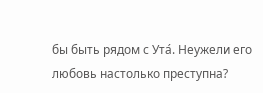бы быть рядом с Ута́. Неужели его любовь настолько преступна?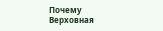Почему Верховная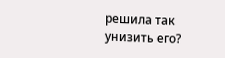решила так унизить его?